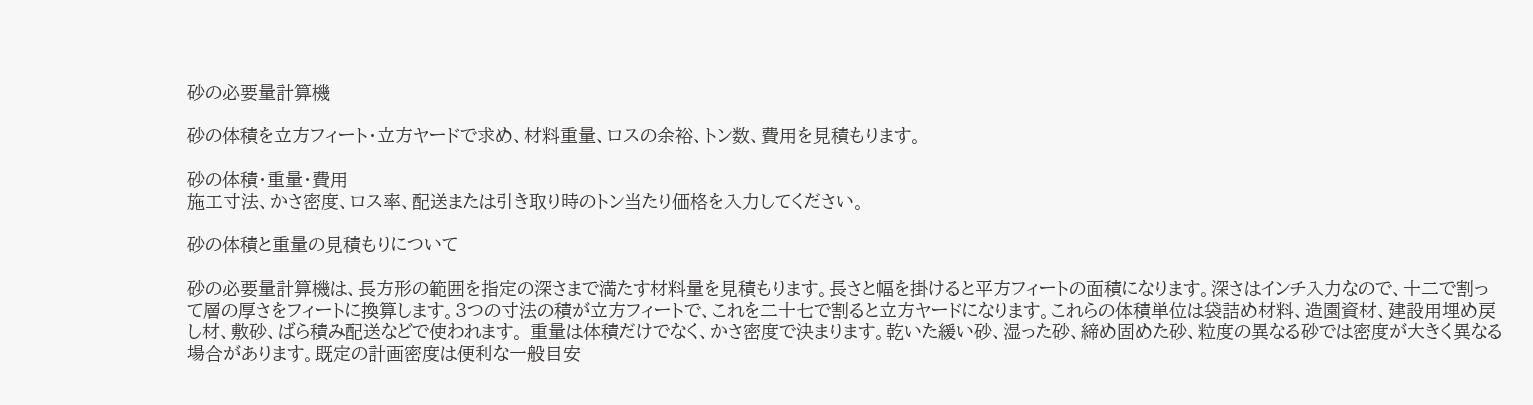砂の必要量計算機

砂の体積を立方フィート・立方ヤードで求め、材料重量、ロスの余裕、トン数、費用を見積もります。

砂の体積・重量・費用
施工寸法、かさ密度、ロス率、配送または引き取り時のトン当たり価格を入力してください。

砂の体積と重量の見積もりについて

砂の必要量計算機は、長方形の範囲を指定の深さまで満たす材料量を見積もります。長さと幅を掛けると平方フィートの面積になります。深さはインチ入力なので、十二で割って層の厚さをフィートに換算します。3つの寸法の積が立方フィートで、これを二十七で割ると立方ヤードになります。これらの体積単位は袋詰め材料、造園資材、建設用埋め戻し材、敷砂、ばら積み配送などで使われます。 重量は体積だけでなく、かさ密度で決まります。乾いた緩い砂、湿った砂、締め固めた砂、粒度の異なる砂では密度が大きく異なる場合があります。既定の計画密度は便利な一般目安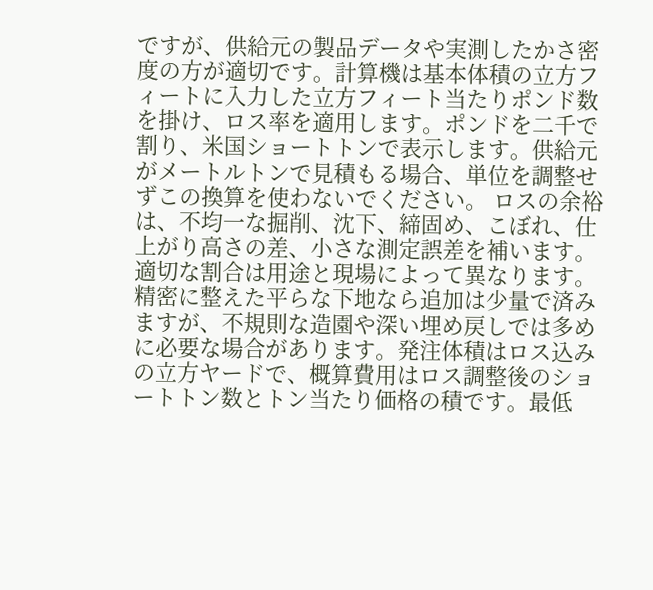ですが、供給元の製品データや実測したかさ密度の方が適切です。計算機は基本体積の立方フィートに入力した立方フィート当たりポンド数を掛け、ロス率を適用します。ポンドを二千で割り、米国ショートトンで表示します。供給元がメートルトンで見積もる場合、単位を調整せずこの換算を使わないでください。 ロスの余裕は、不均一な掘削、沈下、締固め、こぼれ、仕上がり高さの差、小さな測定誤差を補います。適切な割合は用途と現場によって異なります。精密に整えた平らな下地なら追加は少量で済みますが、不規則な造園や深い埋め戻しでは多めに必要な場合があります。発注体積はロス込みの立方ヤードで、概算費用はロス調整後のショートトン数とトン当たり価格の積です。最低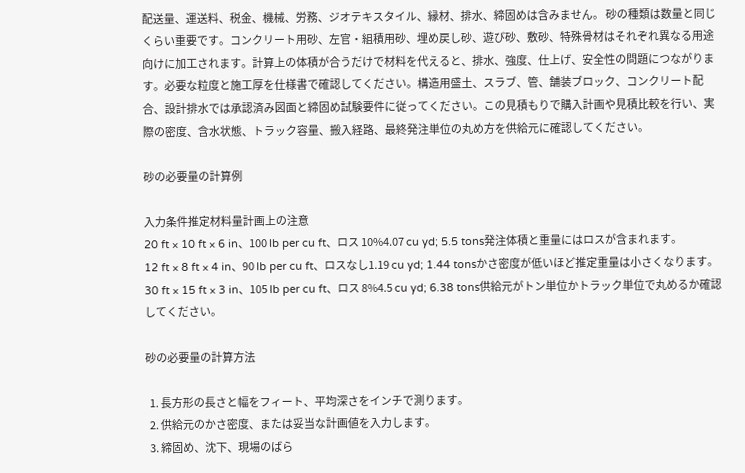配送量、運送料、税金、機械、労務、ジオテキスタイル、縁材、排水、締固めは含みません。 砂の種類は数量と同じくらい重要です。コンクリート用砂、左官・組積用砂、埋め戻し砂、遊び砂、敷砂、特殊骨材はそれぞれ異なる用途向けに加工されます。計算上の体積が合うだけで材料を代えると、排水、強度、仕上げ、安全性の問題につながります。必要な粒度と施工厚を仕様書で確認してください。構造用盛土、スラブ、管、舗装ブロック、コンクリート配合、設計排水では承認済み図面と締固め試験要件に従ってください。この見積もりで購入計画や見積比較を行い、実際の密度、含水状態、トラック容量、搬入経路、最終発注単位の丸め方を供給元に確認してください。

砂の必要量の計算例

入力条件推定材料量計画上の注意
20 ft × 10 ft × 6 in、100 lb per cu ft、ロス 10%4.07 cu yd; 5.5 tons発注体積と重量にはロスが含まれます。
12 ft × 8 ft × 4 in、90 lb per cu ft、ロスなし1.19 cu yd; 1.44 tonsかさ密度が低いほど推定重量は小さくなります。
30 ft × 15 ft × 3 in、105 lb per cu ft、ロス 8%4.5 cu yd; 6.38 tons供給元がトン単位かトラック単位で丸めるか確認してください。

砂の必要量の計算方法

  1. 長方形の長さと幅をフィート、平均深さをインチで測ります。
  2. 供給元のかさ密度、または妥当な計画値を入力します。
  3. 締固め、沈下、現場のばら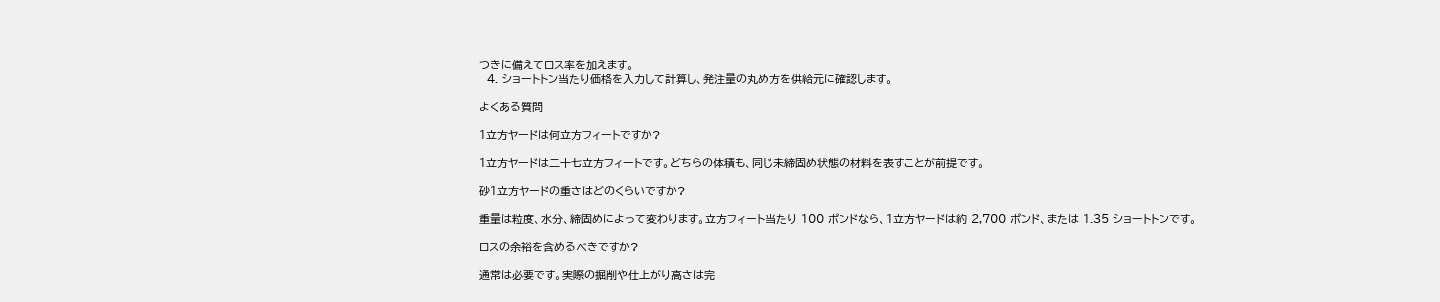つきに備えてロス率を加えます。
  4. ショートトン当たり価格を入力して計算し、発注量の丸め方を供給元に確認します。

よくある質問

1立方ヤードは何立方フィートですか?

1立方ヤードは二十七立方フィートです。どちらの体積も、同じ未締固め状態の材料を表すことが前提です。

砂1立方ヤードの重さはどのくらいですか?

重量は粒度、水分、締固めによって変わります。立方フィート当たり 100 ポンドなら、1立方ヤードは約 2,700 ポンド、または 1.35 ショートトンです。

ロスの余裕を含めるべきですか?

通常は必要です。実際の掘削や仕上がり高さは完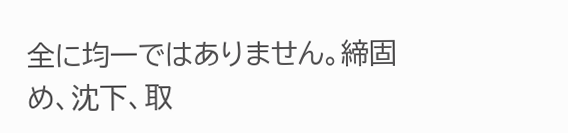全に均一ではありません。締固め、沈下、取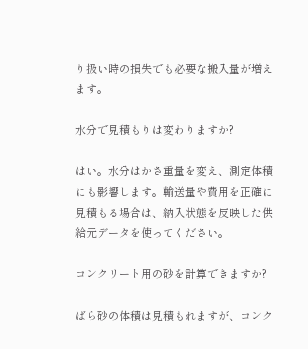り扱い時の損失でも必要な搬入量が増えます。

水分で見積もりは変わりますか?

はい。水分はかさ重量を変え、測定体積にも影響します。輸送量や費用を正確に見積もる場合は、納入状態を反映した供給元データを使ってください。

コンクリート用の砂を計算できますか?

ばら砂の体積は見積もれますが、コンク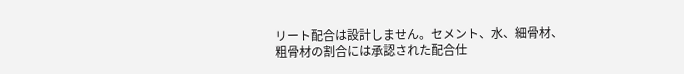リート配合は設計しません。セメント、水、細骨材、粗骨材の割合には承認された配合仕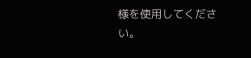様を使用してください。